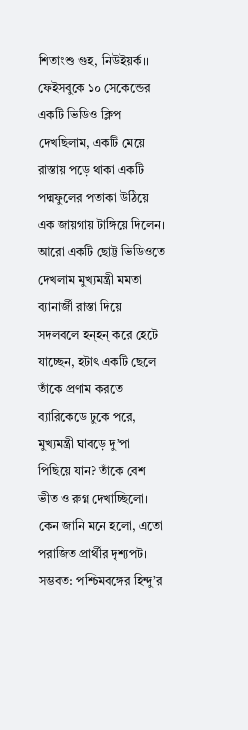শিতাংশু গুহ, নিউইয়র্ক।।
ফেইসবুকে ১০ সেকেন্ডের একটি ভিডিও ক্লিপ দেখছিলাম, একটি মেয়ে রাস্তায় পড়ে থাকা একটি পদ্মফুলের পতাকা উঠিয়ে এক জায়গায় টাঙ্গিয়ে দিলেন। আরো একটি ছোট্ট ভিডিওতে দেখলাম মুখ্যমন্ত্রী মমতা ব্যানার্জী রাস্তা দিয়ে সদলবলে হন্হন্ করে হেটে যাচ্ছেন, হটাৎ একটি ছেলে তাঁকে প্রণাম করতে ব্যারিকেডে ঢুকে পরে, মুখ্যমন্ত্রী ঘাবড়ে দু’পা পিছিয়ে যান? তাঁকে বেশ ভীত ও রুগ্ন দেখাচ্ছিলো। কেন জানি মনে হলো, এতো পরাজিত প্রার্থীর দৃশ্যপট। সম্ভবত: পশ্চিমবঙ্গের হিন্দু’র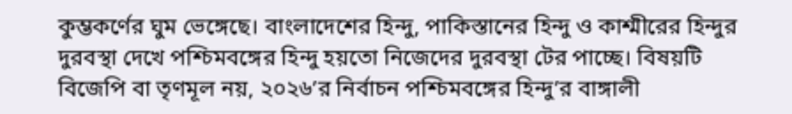কুম্ভকর্ণের ঘুম ভেঙ্গেছে। বাংলাদেশের হিন্দু, পাকিস্তানের হিন্দু ও কাশ্মীরের হিন্দুর দুরবস্থা দেখে পশ্চিমবঙ্গের হিন্দু হয়তো নিজেদের দুরবস্থা টের পাচ্ছে। বিষয়টি বিজেপি বা তৃণমূল নয়, ২০২৬’র নির্বাচন পশ্চিমবঙ্গের হিন্দু’র বাঙ্গালী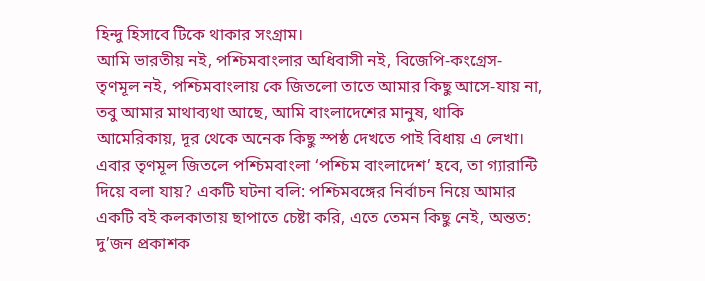হিন্দু হিসাবে টিকে থাকার সংগ্রাম।
আমি ভারতীয় নই, পশ্চিমবাংলার অধিবাসী নই, বিজেপি-কংগ্রেস-তৃণমূল নই, পশ্চিমবাংলায় কে জিতলো তাতে আমার কিছু আসে-যায় না, তবু আমার মাথাব্যথা আছে, আমি বাংলাদেশের মানুষ, থাকি আমেরিকায়, দূর থেকে অনেক কিছু স্পষ্ঠ দেখতে পাই বিধায় এ লেখা। এবার তৃণমূল জিতলে পশ্চিমবাংলা ‘পশ্চিম বাংলাদেশ’ হবে, তা গ্যারান্টি দিয়ে বলা যায়? একটি ঘটনা বলি: পশ্চিমবঙ্গের নির্বাচন নিয়ে আমার একটি বই কলকাতায় ছাপাতে চেষ্টা করি, এতে তেমন কিছু নেই, অন্তত: দু’জন প্রকাশক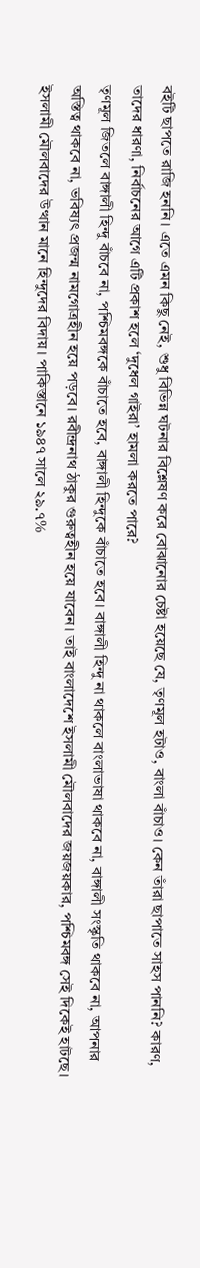বইটি ছাপতে রাজি হননি। এতে এমন কিছু নেই, শুধু বিভিন্ন ঘটনার বিশ্লেষণ করে বোঝানোর চেষ্টা হয়েছে যে, তৃণমূল হটাও, বাংলা বাঁচাও। কেন তাঁরা ছাপাতে সাহস পাননি? কারণ, তাদের ধারণা, নির্বাচনের আগে এটি প্রকাশ হলে ‘দুধেল গাইরা’ হামলা করতে পারে?
তৃণমূল জিতলে বাঙ্গালী হিন্দু বাঁচবে না, পশ্চিমবঙ্গকে বাঁচাতে হবে, বাঙ্গালী হিন্দুকে বাঁচাতে হবে। বাঙ্গালী হিন্দু না থাকলে বাংলাভাষা থাকবে না, বাঙ্গালী সংস্কৃতি থাকবে না, আপনার অস্তিত্ব থাকবে না, ভবিষ্যৎ প্রজন্ম নামগোত্রহীন হয়ে পড়বে। রবীন্দ্রনাথ ঠাকুর গুরুত্বহীন হয়ে যাবেন। তাই বাংলাদেশে ইসলামী মৌলবাদের জয়জয়কার, পশ্চিমবঙ্গ সেই দিকেই হাটছে। ইসলামী মৌলবাদের উত্থান মানে হিন্দুদের বিদায়। পাকিস্তানে ১৯৪৭ সালে ২৯.৭%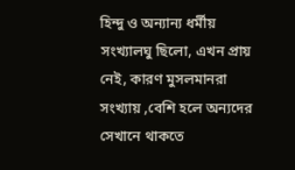হিন্দু ও অন্যান্য ধর্মীয় সংখ্যালঘু ছিলো, এখন প্রায় নেই, কারণ মুসলমানরা সংখ্যায় ,বেশি হলে অন্যদের সেখানে থাকতে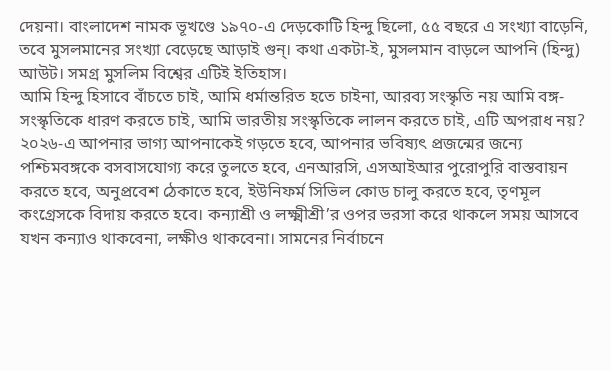দেয়না। বাংলাদেশ নামক ভূখণ্ডে ১৯৭০-এ দেড়কোটি হিন্দু ছিলো, ৫৫ বছরে এ সংখ্যা বাড়েনি, তবে মুসলমানের সংখ্যা বেড়েছে আড়াই গুন্। কথা একটা-ই, মুসলমান বাড়লে আপনি (হিন্দু) আউট। সমগ্র মুসলিম বিশ্বের এটিই ইতিহাস।
আমি হিন্দু হিসাবে বাঁচতে চাই, আমি ধর্মান্তরিত হতে চাইনা, আরব্য সংস্কৃতি নয় আমি বঙ্গ-সংস্কৃতিকে ধারণ করতে চাই, আমি ভারতীয় সংস্কৃতিকে লালন করতে চাই, এটি অপরাধ নয়? ২০২৬-এ আপনার ভাগ্য আপনাকেই গড়তে হবে, আপনার ভবিষ্যৎ প্রজন্মের জন্যে পশ্চিমবঙ্গকে বসবাসযোগ্য করে তুলতে হবে, এনআরসি, এসআইআর পুরোপুরি বাস্তবায়ন করতে হবে, অনুপ্রবেশ ঠেকাতে হবে, ইউনিফর্ম সিভিল কোড চালু করতে হবে, তৃণমূল কংগ্রেসকে বিদায় করতে হবে। কন্যাশ্রী ও লক্ষ্মীশ্রী’র ওপর ভরসা করে থাকলে সময় আসবে যখন কন্যাও থাকবেনা, লক্ষীও থাকবেনা। সামনের নির্বাচনে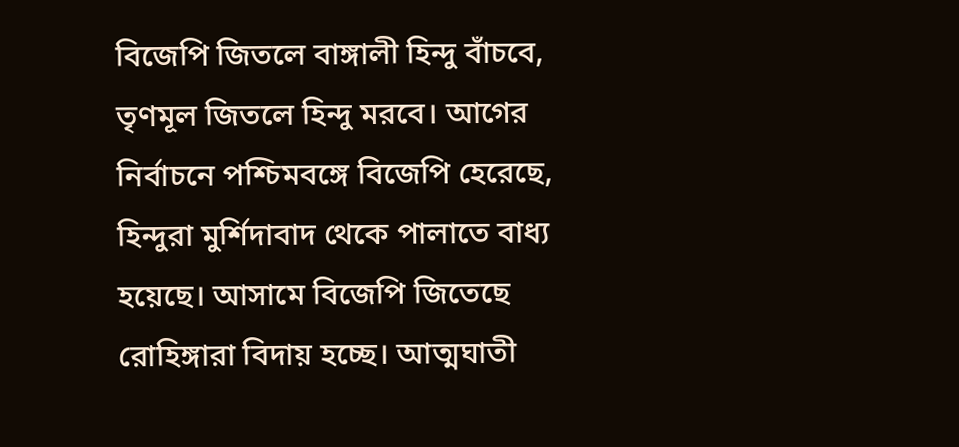বিজেপি জিতলে বাঙ্গালী হিন্দু বাঁচবে, তৃণমূল জিতলে হিন্দু মরবে। আগের নির্বাচনে পশ্চিমবঙ্গে বিজেপি হেরেছে, হিন্দুরা মুর্শিদাবাদ থেকে পালাতে বাধ্য হয়েছে। আসামে বিজেপি জিতেছে রোহিঙ্গারা বিদায় হচ্ছে। আত্মঘাতী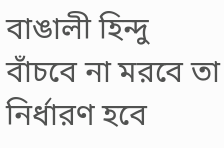বাঙালী হিন্দু বাঁচবে না মরবে তা নির্ধারণ হবে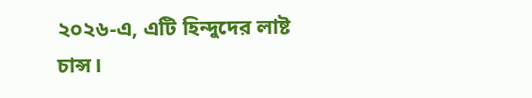২০২৬-এ, এটি হিন্দুদের লাষ্ট চান্স।